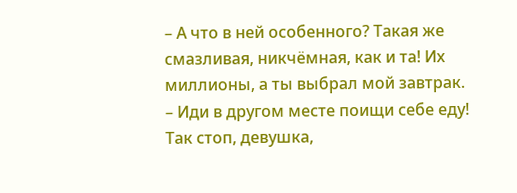– А что в ней особенного? Такая же смазливая, никчёмная, как и та! Их миллионы, а ты выбрал мой завтрак.
– Иди в другом месте поищи себе еду!
Так стоп, девушка,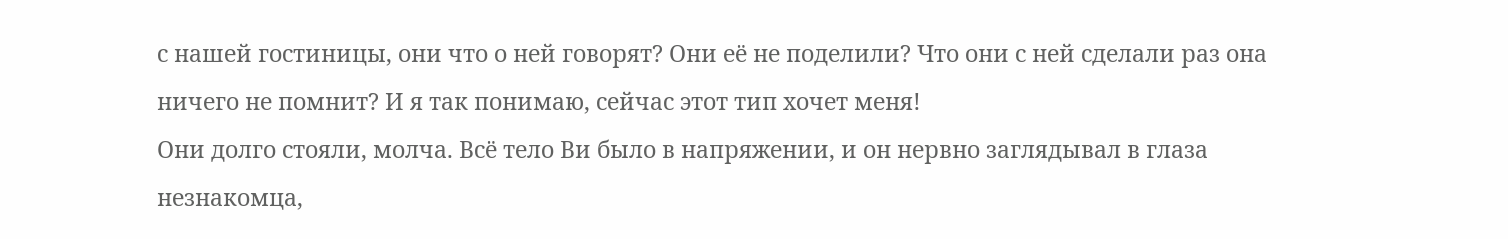с нашей гостиницы, они что о ней говорят? Они её не поделили? Что они с ней сделали раз она ничего не помнит? И я так понимаю, сейчас этот тип хочет меня!
Они долго стояли, молча. Всё тело Ви было в напряжении, и он нервно заглядывал в глаза незнакомца,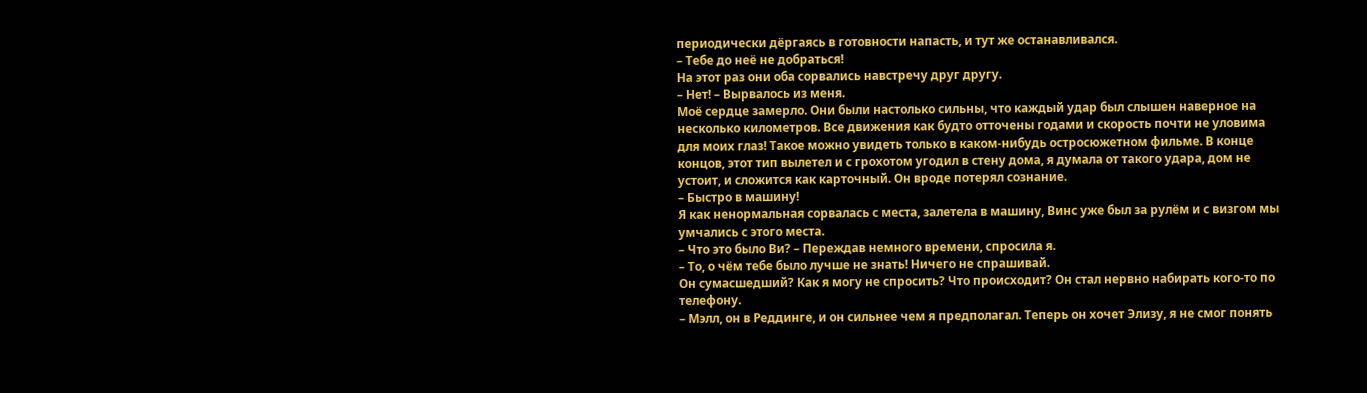периодически дёргаясь в готовности напасть, и тут же останавливался.
– Тебе до неё не добраться!
На этот раз они оба сорвались навстречу друг другу.
– Нет! – Вырвалось из меня.
Моё сердце замерло. Они были настолько сильны, что каждый удар был слышен наверное на несколько километров. Все движения как будто отточены годами и скорость почти не уловима для моих глаз! Такое можно увидеть только в каком-нибудь остросюжетном фильме. В конце концов, этот тип вылетел и с грохотом угодил в стену дома, я думала от такого удара, дом не устоит, и сложится как карточный. Он вроде потерял сознание.
– Быстро в машину!
Я как ненормальная сорвалась с места, залетела в машину, Винс уже был за рулём и с визгом мы умчались с этого места.
– Что это было Ви? – Переждав немного времени, спросила я.
– То, о чём тебе было лучше не знать! Ничего не спрашивай.
Он сумасшедший? Как я могу не спросить? Что происходит? Он стал нервно набирать кого-то по телефону.
– Мэлл, он в Реддинге, и он сильнее чем я предполагал. Теперь он хочет Элизу, я не смог понять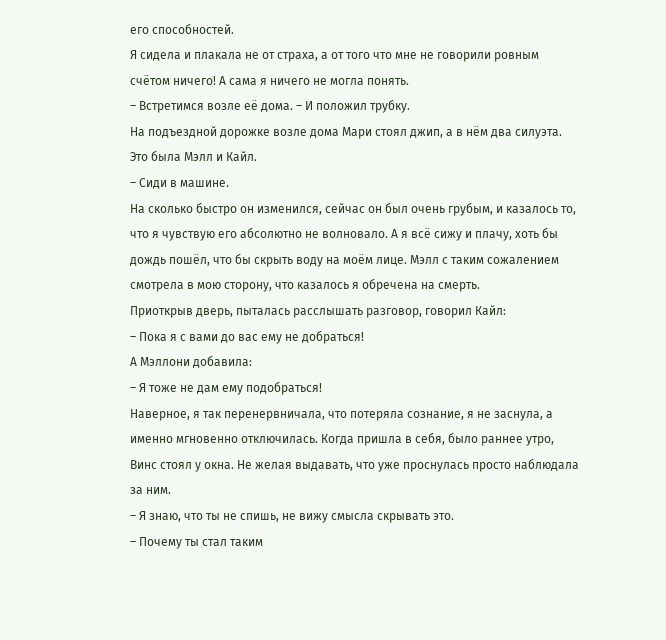его способностей.
Я сидела и плакала не от страха, а от того что мне не говорили ровным счётом ничего! А сама я ничего не могла понять.
– Встретимся возле её дома. – И положил трубку.
На подъездной дорожке возле дома Мари стоял джип, а в нём два силуэта. Это была Мэлл и Кайл.
– Сиди в машине.
На сколько быстро он изменился, сейчас он был очень грубым, и казалось то, что я чувствую его абсолютно не волновало. А я всё сижу и плачу, хоть бы дождь пошёл, что бы скрыть воду на моём лице. Мэлл с таким сожалением смотрела в мою сторону, что казалось я обречена на смерть.
Приоткрыв дверь, пыталась расслышать разговор, говорил Кайл:
– Пока я с вами до вас ему не добраться!
А Мэллони добавила:
– Я тоже не дам ему подобраться!
Наверное, я так перенервничала, что потеряла сознание, я не заснула, а именно мгновенно отключилась. Когда пришла в себя, было раннее утро, Винс стоял у окна. Не желая выдавать, что уже проснулась просто наблюдала за ним.
– Я знаю, что ты не спишь, не вижу смысла скрывать это.
– Почему ты стал таким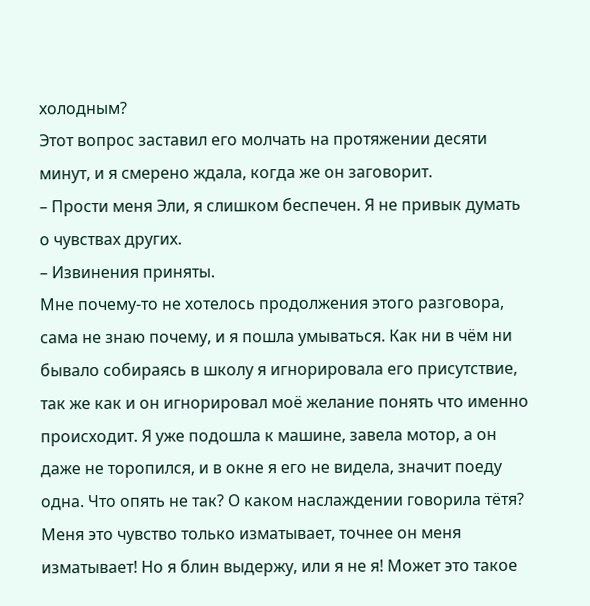холодным?
Этот вопрос заставил его молчать на протяжении десяти минут, и я смерено ждала, когда же он заговорит.
– Прости меня Эли, я слишком беспечен. Я не привык думать о чувствах других.
– Извинения приняты.
Мне почему-то не хотелось продолжения этого разговора, сама не знаю почему, и я пошла умываться. Как ни в чём ни бывало собираясь в школу я игнорировала его присутствие, так же как и он игнорировал моё желание понять что именно происходит. Я уже подошла к машине, завела мотор, а он даже не торопился, и в окне я его не видела, значит поеду одна. Что опять не так? О каком наслаждении говорила тётя? Меня это чувство только изматывает, точнее он меня изматывает! Но я блин выдержу, или я не я! Может это такое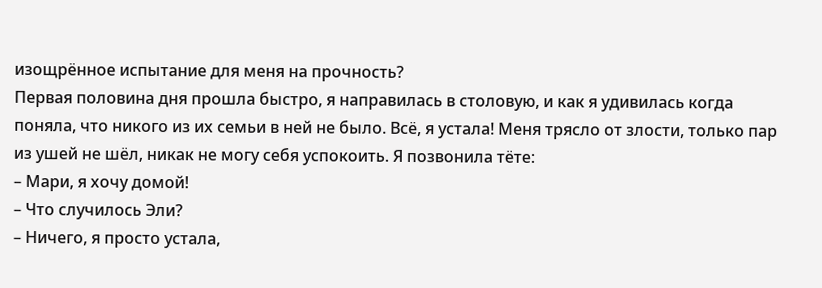изощрённое испытание для меня на прочность?
Первая половина дня прошла быстро, я направилась в столовую, и как я удивилась когда поняла, что никого из их семьи в ней не было. Всё, я устала! Меня трясло от злости, только пар из ушей не шёл, никак не могу себя успокоить. Я позвонила тёте:
– Мари, я хочу домой!
– Что случилось Эли?
– Ничего, я просто устала,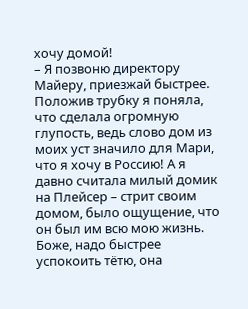хочу домой!
– Я позвоню директору Майеру, приезжай быстрее.
Положив трубку я поняла, что сделала огромную глупость, ведь слово дом из моих уст значило для Мари, что я хочу в Россию! А я давно считала милый домик на Плейсер – стрит своим домом, было ощущение, что он был им всю мою жизнь. Боже, надо быстрее успокоить тётю, она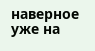наверное уже на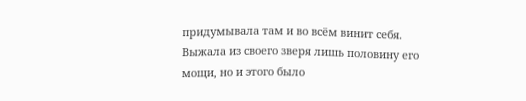придумывала там и во всём винит себя. Выжала из своего зверя лишь половину его мощи, но и этого было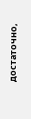достаточно,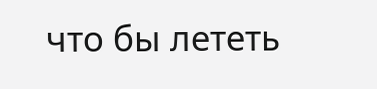что бы лететь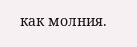как молния.